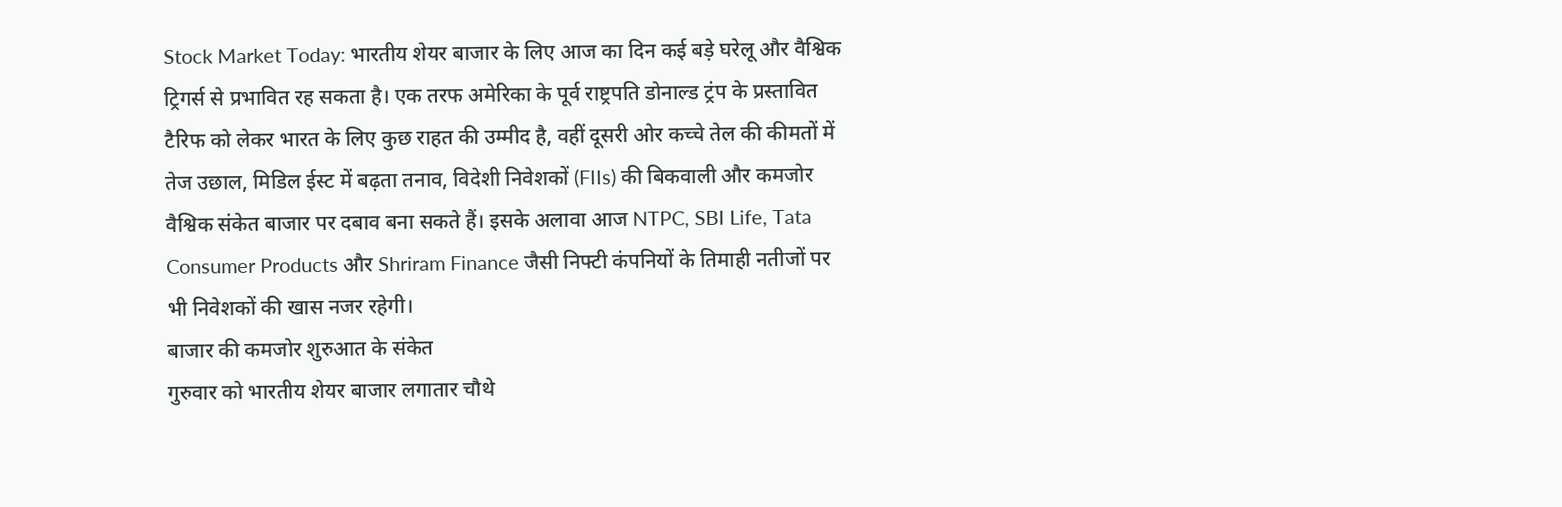Stock Market Today: भारतीय शेयर बाजार के लिए आज का दिन कई बड़े घरेलू और वैश्विक ट्रिगर्स से प्रभावित रह सकता है। एक तरफ अमेरिका के पूर्व राष्ट्रपति डोनाल्ड ट्रंप के प्रस्तावित टैरिफ को लेकर भारत के लिए कुछ राहत की उम्मीद है, वहीं दूसरी ओर कच्चे तेल की कीमतों में तेज उछाल, मिडिल ईस्ट में बढ़ता तनाव, विदेशी निवेशकों (FIIs) की बिकवाली और कमजोर वैश्विक संकेत बाजार पर दबाव बना सकते हैं। इसके अलावा आज NTPC, SBI Life, Tata Consumer Products और Shriram Finance जैसी निफ्टी कंपनियों के तिमाही नतीजों पर भी निवेशकों की खास नजर रहेगी।
बाजार की कमजोर शुरुआत के संकेत
गुरुवार को भारतीय शेयर बाजार लगातार चौथे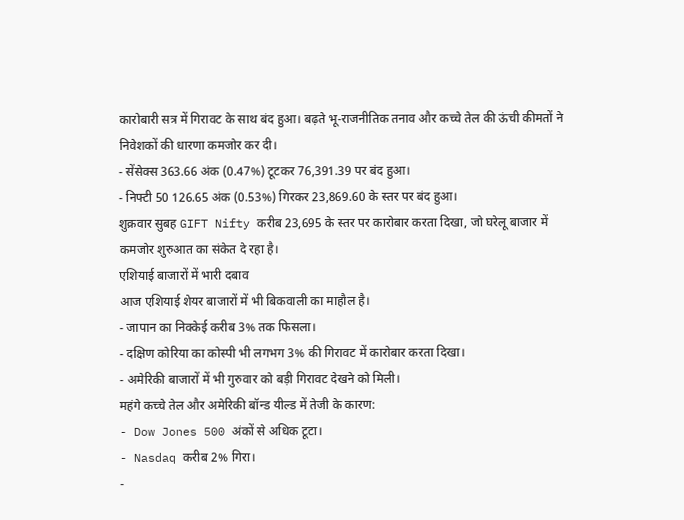कारोबारी सत्र में गिरावट के साथ बंद हुआ। बढ़ते भू-राजनीतिक तनाव और कच्चे तेल की ऊंची कीमतों ने निवेशकों की धारणा कमजोर कर दी।
- सेंसेक्स 363.66 अंक (0.47%) टूटकर 76,391.39 पर बंद हुआ।
- निफ्टी 50 126.65 अंक (0.53%) गिरकर 23,869.60 के स्तर पर बंद हुआ।
शुक्रवार सुबह GIFT Nifty करीब 23,695 के स्तर पर कारोबार करता दिखा, जो घरेलू बाजार में कमजोर शुरुआत का संकेत दे रहा है।
एशियाई बाजारों में भारी दबाव
आज एशियाई शेयर बाजारों में भी बिकवाली का माहौल है।
- जापान का निक्केई करीब 3% तक फिसला।
- दक्षिण कोरिया का कोस्पी भी लगभग 3% की गिरावट में कारोबार करता दिखा।
- अमेरिकी बाजारों में भी गुरुवार को बड़ी गिरावट देखने को मिली।
महंगे कच्चे तेल और अमेरिकी बॉन्ड यील्ड में तेजी के कारण:
- Dow Jones 500 अंकों से अधिक टूटा।
- Nasdaq करीब 2% गिरा।
-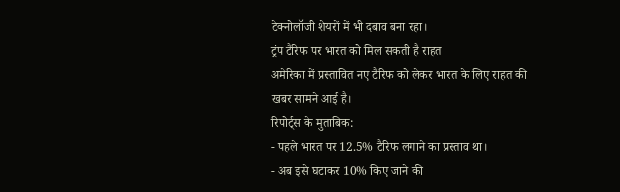टेक्नोलॉजी शेयरों में भी दबाव बना रहा।
ट्रंप टैरिफ पर भारत को मिल सकती है राहत
अमेरिका में प्रस्तावित नए टैरिफ को लेकर भारत के लिए राहत की खबर सामने आई है।
रिपोर्ट्स के मुताबिक:
- पहले भारत पर 12.5% टैरिफ लगाने का प्रस्ताव था।
- अब इसे घटाकर 10% किए जाने की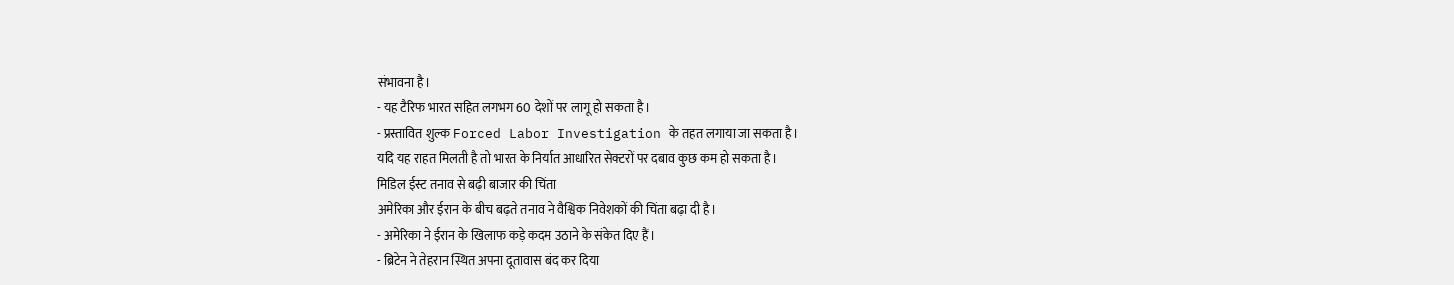संभावना है।
- यह टैरिफ भारत सहित लगभग 60 देशों पर लागू हो सकता है।
- प्रस्तावित शुल्क Forced Labor Investigation के तहत लगाया जा सकता है।
यदि यह राहत मिलती है तो भारत के निर्यात आधारित सेक्टरों पर दबाव कुछ कम हो सकता है।
मिडिल ईस्ट तनाव से बढ़ी बाजार की चिंता
अमेरिका और ईरान के बीच बढ़ते तनाव ने वैश्विक निवेशकों की चिंता बढ़ा दी है।
- अमेरिका ने ईरान के खिलाफ कड़े कदम उठाने के संकेत दिए हैं।
- ब्रिटेन ने तेहरान स्थित अपना दूतावास बंद कर दिया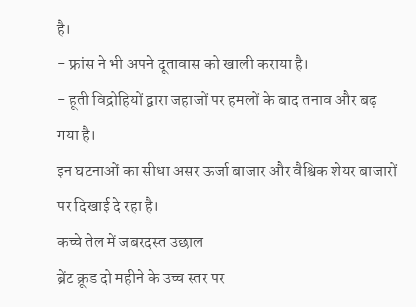है।
- फ्रांस ने भी अपने दूतावास को खाली कराया है।
- हूती विद्रोहियों द्वारा जहाजों पर हमलों के बाद तनाव और बढ़ गया है।
इन घटनाओं का सीधा असर ऊर्जा बाजार और वैश्विक शेयर बाजारों पर दिखाई दे रहा है।
कच्चे तेल में जबरदस्त उछाल
ब्रेंट क्रूड दो महीने के उच्च स्तर पर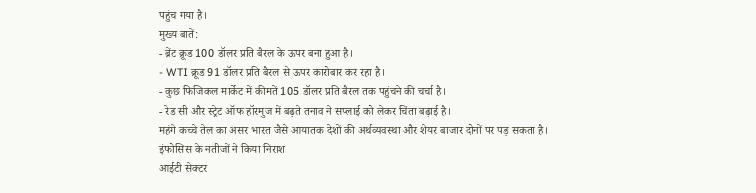पहुंच गया है।
मुख्य बातें:
- ब्रेंट क्रूड 100 डॉलर प्रति बैरल के ऊपर बना हुआ है।
- WTI क्रूड 91 डॉलर प्रति बैरल से ऊपर कारोबार कर रहा है।
- कुछ फिजिकल मार्केट में कीमतें 105 डॉलर प्रति बैरल तक पहुंचने की चर्चा है।
- रेड सी और स्ट्रेट ऑफ हॉरमुज में बढ़ते तनाव ने सप्लाई को लेकर चिंता बढ़ाई है।
महंगे कच्चे तेल का असर भारत जैसे आयातक देशों की अर्थव्यवस्था और शेयर बाजार दोनों पर पड़ सकता है।
इंफोसिस के नतीजों ने किया निराश
आईटी सेक्टर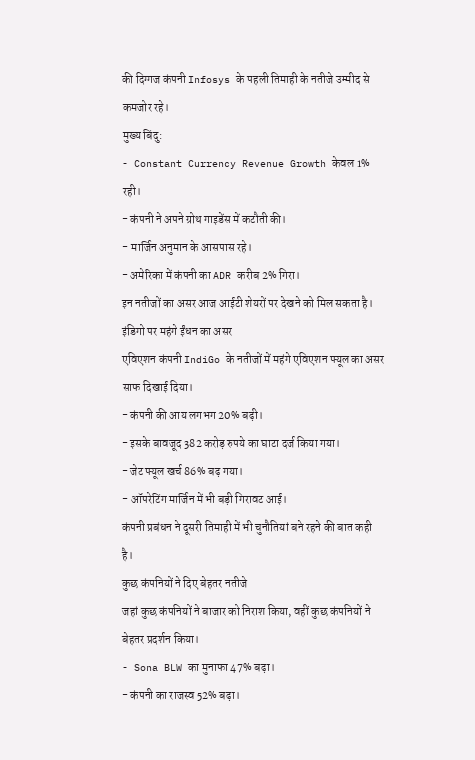की दिग्गज कंपनी Infosys के पहली तिमाही के नतीजे उम्मीद से कमजोर रहे।
मुख्य बिंदु:
- Constant Currency Revenue Growth केवल 1% रही।
- कंपनी ने अपने ग्रोथ गाइडेंस में कटौती की।
- मार्जिन अनुमान के आसपास रहे।
- अमेरिका में कंपनी का ADR करीब 2% गिरा।
इन नतीजों का असर आज आईटी शेयरों पर देखने को मिल सकता है।
इंडिगो पर महंगे ईंधन का असर
एविएशन कंपनी IndiGo के नतीजों में महंगे एविएशन फ्यूल का असर साफ दिखाई दिया।
- कंपनी की आय लगभग 20% बढ़ी।
- इसके बावजूद 382 करोड़ रुपये का घाटा दर्ज किया गया।
- जेट फ्यूल खर्च 86% बढ़ गया।
- ऑपरेटिंग मार्जिन में भी बड़ी गिरावट आई।
कंपनी प्रबंधन ने दूसरी तिमाही में भी चुनौतियां बने रहने की बात कही है।
कुछ कंपनियों ने दिए बेहतर नतीजे
जहां कुछ कंपनियों ने बाजार को निराश किया, वहीं कुछ कंपनियों ने बेहतर प्रदर्शन किया।
- Sona BLW का मुनाफा 47% बढ़ा।
- कंपनी का राजस्व 52% बढ़ा।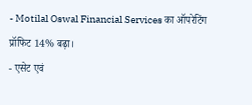- Motilal Oswal Financial Services का ऑपरेटिंग प्रॉफिट 14% बढ़ा।
- एसेट एवं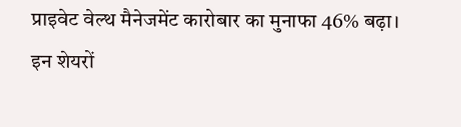प्राइवेट वेल्थ मैनेजमेंट कारोबार का मुनाफा 46% बढ़ा।
इन शेयरों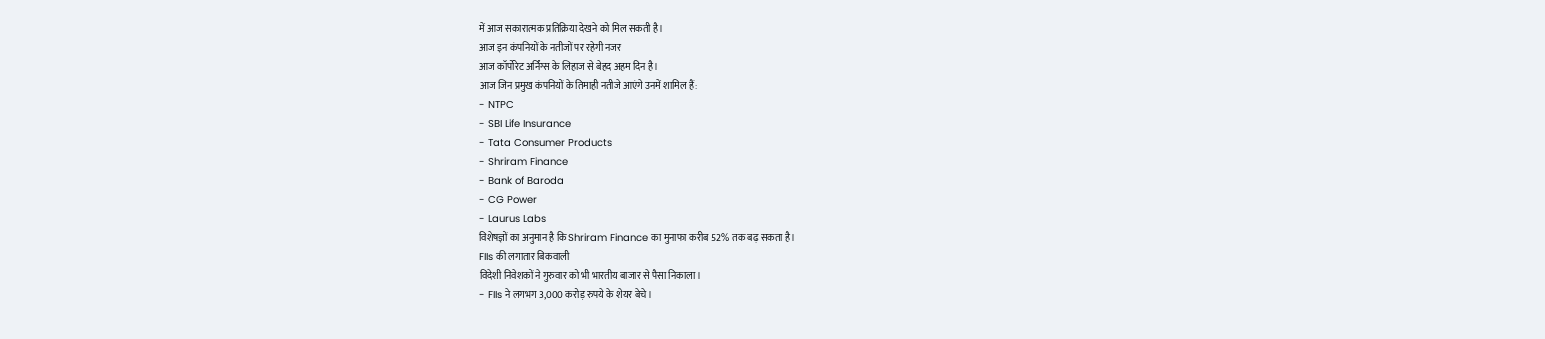में आज सकारात्मक प्रतिक्रिया देखने को मिल सकती है।
आज इन कंपनियों के नतीजों पर रहेगी नजर
आज कॉर्पोरेट अर्निंग्स के लिहाज से बेहद अहम दिन है।
आज जिन प्रमुख कंपनियों के तिमाही नतीजे आएंगे उनमें शामिल हैं:
- NTPC
- SBI Life Insurance
- Tata Consumer Products
- Shriram Finance
- Bank of Baroda
- CG Power
- Laurus Labs
विशेषज्ञों का अनुमान है कि Shriram Finance का मुनाफा करीब 52% तक बढ़ सकता है।
FIIs की लगातार बिकवाली
विदेशी निवेशकों ने गुरुवार को भी भारतीय बाजार से पैसा निकाला।
- FIIs ने लगभग 3,000 करोड़ रुपये के शेयर बेचे।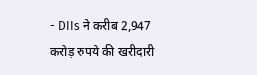- DIIs ने करीब 2,947 करोड़ रुपये की खरीदारी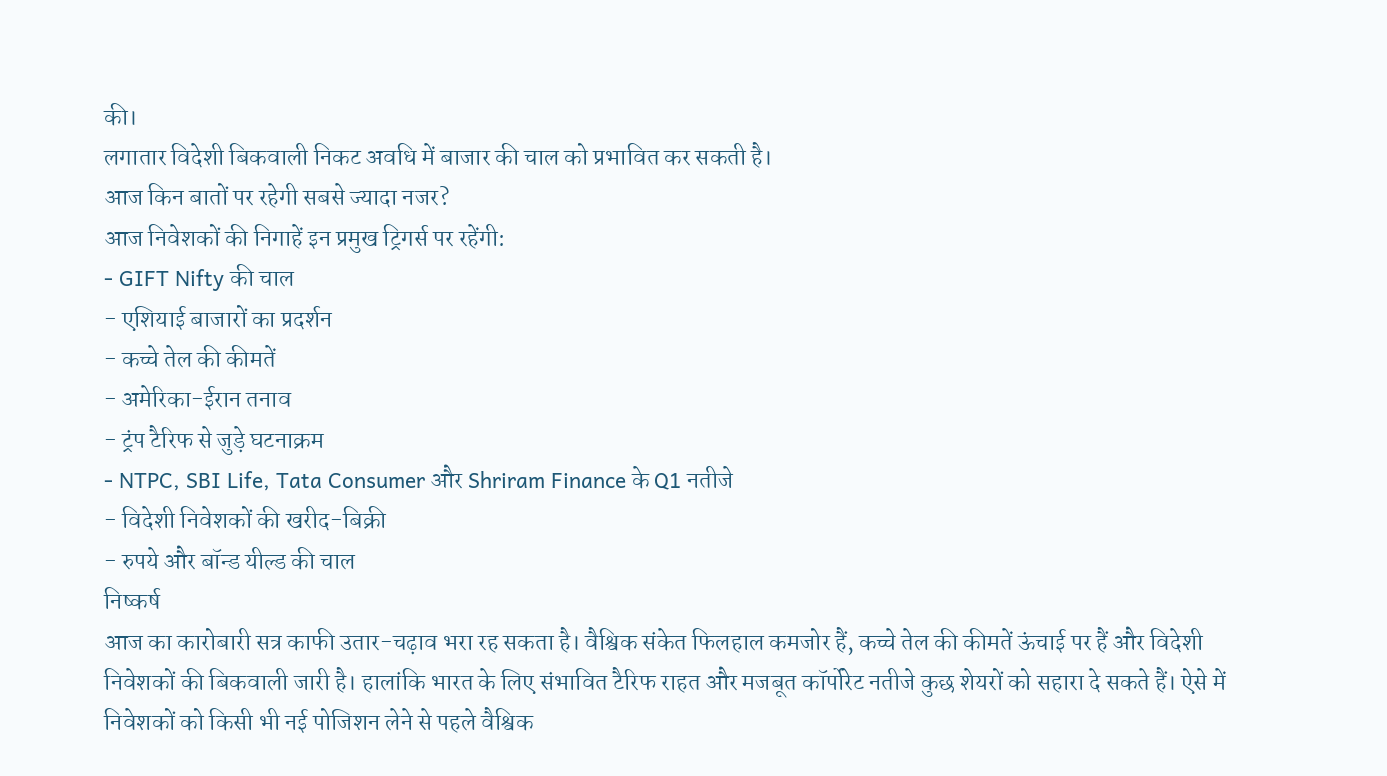की।
लगातार विदेशी बिकवाली निकट अवधि में बाजार की चाल को प्रभावित कर सकती है।
आज किन बातों पर रहेगी सबसे ज्यादा नजर?
आज निवेशकों की निगाहें इन प्रमुख ट्रिगर्स पर रहेंगी:
- GIFT Nifty की चाल
- एशियाई बाजारों का प्रदर्शन
- कच्चे तेल की कीमतें
- अमेरिका-ईरान तनाव
- ट्रंप टैरिफ से जुड़े घटनाक्रम
- NTPC, SBI Life, Tata Consumer और Shriram Finance के Q1 नतीजे
- विदेशी निवेशकों की खरीद-बिक्री
- रुपये और बॉन्ड यील्ड की चाल
निष्कर्ष
आज का कारोबारी सत्र काफी उतार-चढ़ाव भरा रह सकता है। वैश्विक संकेत फिलहाल कमजोर हैं, कच्चे तेल की कीमतें ऊंचाई पर हैं और विदेशी निवेशकों की बिकवाली जारी है। हालांकि भारत के लिए संभावित टैरिफ राहत और मजबूत कॉर्पोरेट नतीजे कुछ शेयरों को सहारा दे सकते हैं। ऐसे में निवेशकों को किसी भी नई पोजिशन लेने से पहले वैश्विक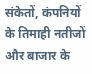संकेतों, कंपनियों के तिमाही नतीजों और बाजार के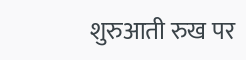शुरुआती रुख पर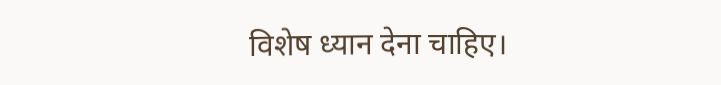विशेष ध्यान देना चाहिए।